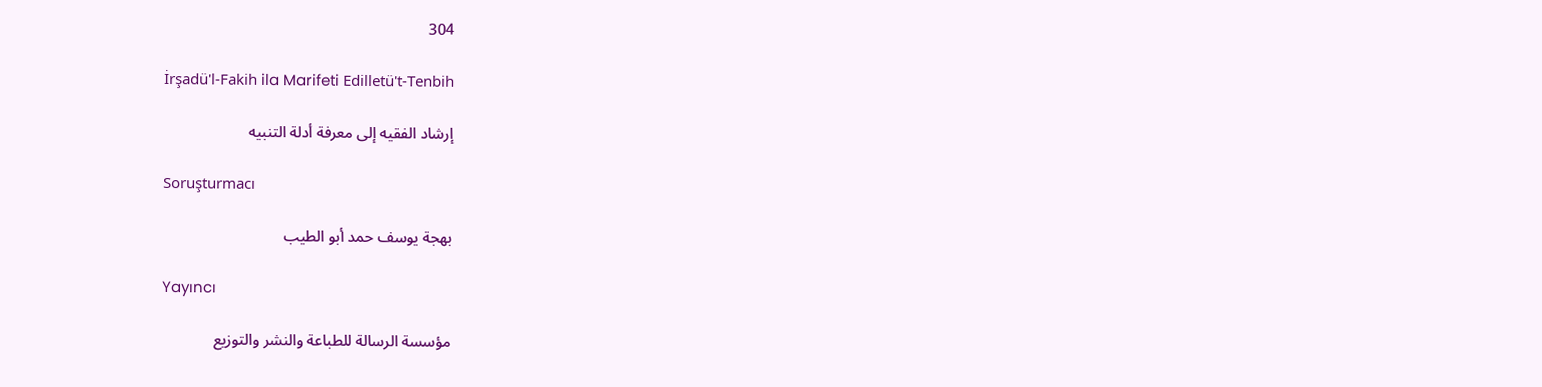304

İrşadü'l-Fakih ila Marifeti Edilletü't-Tenbih

إرشاد الفقيه إلى معرفة أدلة التنبيه

Soruşturmacı

بهجة يوسف حمد أبو الطيب

Yayıncı

مؤسسة الرسالة للطباعة والنشر والتوزيع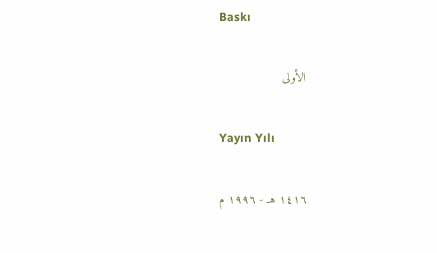Baskı

الأولى

Yayın Yılı

١٤١٦ هـ - ١٩٩٦ م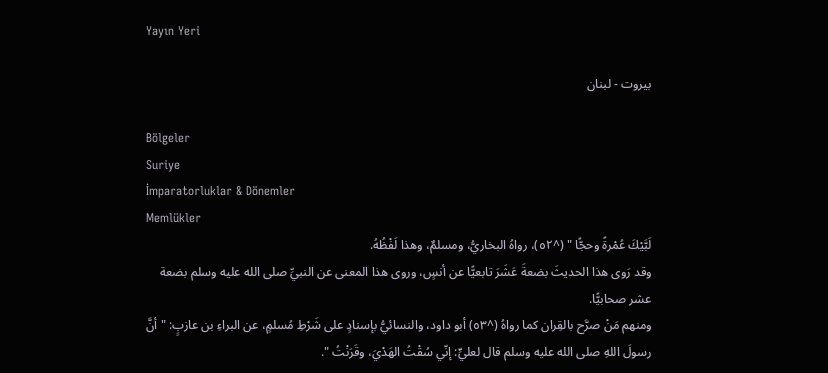Yayın Yeri

بيروت - لبنان

Bölgeler
Suriye
İmparatorluklar & Dönemler
Memlükler
لَبَّيْكَ عُمْرةً وحجًّا " (^٥٢)، رواهُ البخاريُّ، ومسلمٌ، وهذا لَفْظُهُ.
وقد رَوى هذا الحديثَ بضعةَ عَشَرَ تابعيًّا عن أنسٍ، وروى هذا المعنى عن النبيِّ صلى الله عليه وسلم بضعة عشر صحابيًّا.
ومنهم مَنْ صرَّح بالقِران كما رواهُ (^٥٣) أبو داود، والنسائيُّ بإسنادٍ على شَرْطِ مُسلمٍ، عن البراءِ بن عازبٍ: " أنَّ رسولَ اللهِ صلى الله عليه وسلم قال لعليٍّ: إنّي سُقْتُ الهَدْيَ، وقَرَنْتُ ".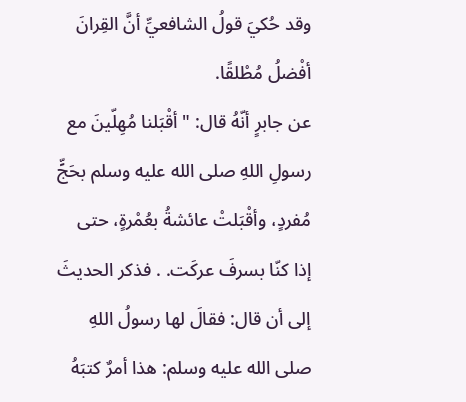وقد حُكيَ قولُ الشافعيِّ أنَّ القِرانَ أفْضلُ مُطْلقًا.
عن جابرٍ أنّهُ قال: " أقْبَلنا مُهِلّينَ مع رسولِ اللهِ صلى الله عليه وسلم بحَجٍّ مُفردٍ، وأقْبَلتْ عائشةُ بعُمْرةٍ، حتى إذا كنّا بسرفَ عركَت. . فذكر الحديثَ إلى أن قال: فقالَ لها رسولُ اللهِ صلى الله عليه وسلم: هذا أمرٌ كتبَهُ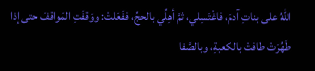اللهُ على بناتِ آدمَ، فاغْتَسِلي، ثمَّ أهِلِّي بالحجِّ، ففَعَلتْ: ووَقفَتِ المَواقفَ حتى إذا طَهُرَتْ طافتْ بالكعبةِ، وبالصَّفا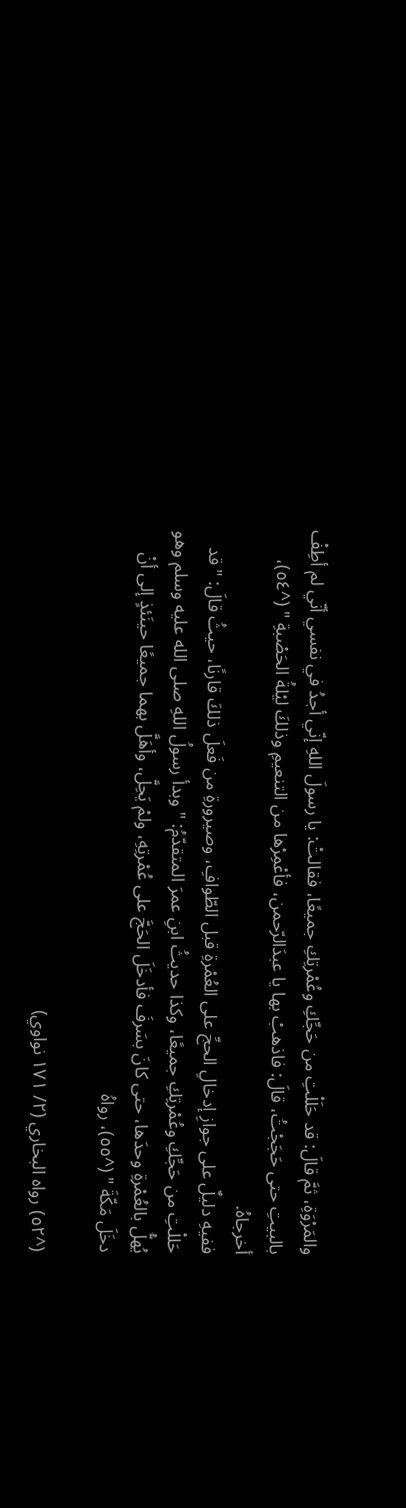والمَرْوَةِ، ثمَّ قالَ: قد حَلَلْتِ من حَجِّكِ وعُمْرتِكِ جميعًا، فقالتْ: يا رسولَ اللهِ إنّي أجدُ في نفسي أنّي لم أطِفْ بالبيتِ حتى حَجَجْتُ، قالَ: فاذهبْ بها يا عبدَالرّحمن، فأعْمِرْها من التنعيمِ وذلكَ ليْلةُ الحَصْبةِ " (^٥٤)، أخرجاهُ.
ففيهِ دليلٌ على جوازِ إدخالِ الحجِّ على العُمْرةِ قبل الطّوافِ، وصيرورةِ من فَعلَ ذلكَ قارنًا، حيثُ قالَ: " قد حَللْتِ من حَجِّكِ وعُمْرتِكِ جميعًا، وكذا حديثُ ابنِ عمرَ المتقدّمُ: " وبدأ رسولُ اللهِ صلى الله عليه وسلم وهو يُهلُّ بالعُمْرةِ وحدَها، حتى كانَ بسَرفَ فأدخَلَ الحَجَّ على عُمْرتِهِ، ولمْ يَحِلَّ، وأهَلَّ بهما جميعًا حينَئذٍ إلى أنْ دخَلَ مَكّةَ " (^٥٥)، رواهُ

(^٥٢) رواه البخاري (٢/ ١٧١ نواوي)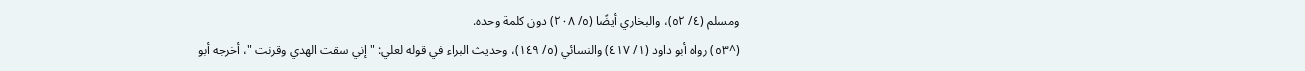ومسلم (٤/ ٥٢)، والبخاري أيضًا (٥/ ٢٠٨) دون كلمة وحده.
(^٥٣) رواه أبو داود (١/ ٤١٧) والنسائي (٥/ ١٤٩)، وحديث البراء في قوله لعلي: " إني سقت الهدي وقرنت "، أخرجه أبو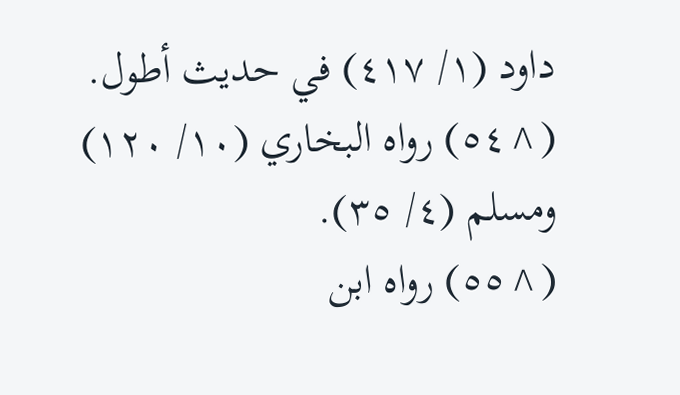داود (١/ ٤١٧) في حديث أطول.
(^٥٤) رواه البخاري (١٠/ ١٢٠) ومسلم (٤/ ٣٥).
(^٥٥) رواه ابن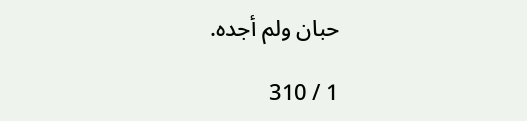حبان ولم أجده.

1 / 310